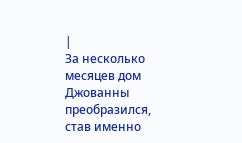|
За несколько месяцев дом Джованны преобразился, став именно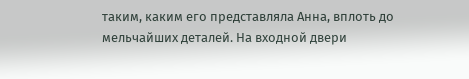таким, каким его представляла Анна, вплоть до мельчайших деталей. На входной двери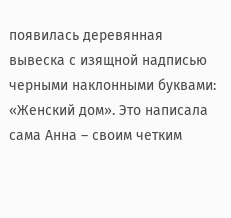появилась деревянная вывеска с изящной надписью черными наклонными буквами: «Женский дом». Это написала сама Анна – своим четким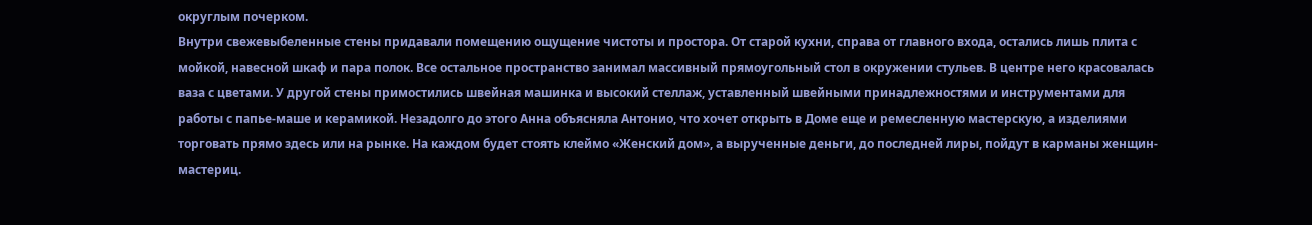округлым почерком.
Внутри свежевыбеленные стены придавали помещению ощущение чистоты и простора. От старой кухни, справа от главного входа, остались лишь плита с мойкой, навесной шкаф и пара полок. Все остальное пространство занимал массивный прямоугольный стол в окружении стульев. В центре него красовалась ваза с цветами. У другой стены примостились швейная машинка и высокий стеллаж, уставленный швейными принадлежностями и инструментами для работы с папье-маше и керамикой. Незадолго до этого Анна объясняла Антонио, что хочет открыть в Доме еще и ремесленную мастерскую, а изделиями торговать прямо здесь или на рынке. На каждом будет стоять клеймо «Женский дом», а вырученные деньги, до последней лиры, пойдут в карманы женщин-мастериц.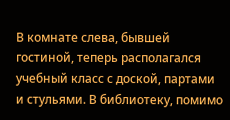В комнате слева, бывшей гостиной, теперь располагался учебный класс с доской, партами и стульями. В библиотеку, помимо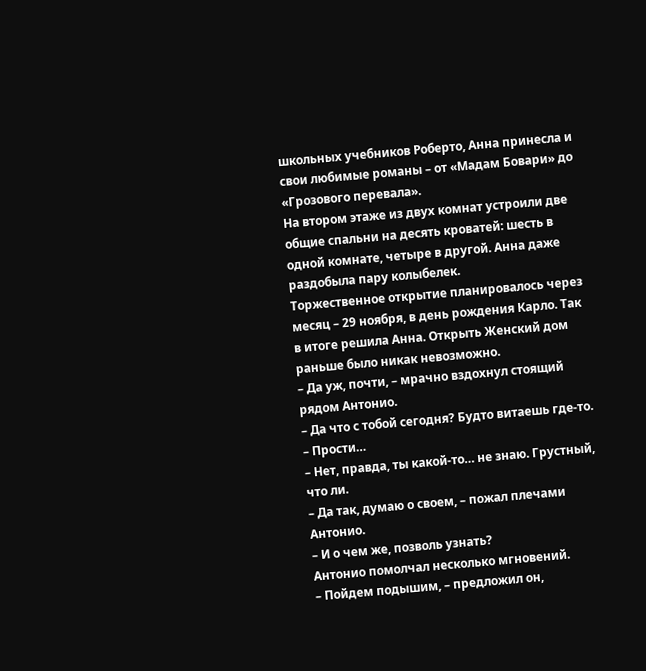школьных учебников Роберто, Анна принесла и свои любимые романы – от «Мадам Бовари» до «Грозового перевала».
На втором этаже из двух комнат устроили две общие спальни на десять кроватей: шесть в одной комнате, четыре в другой. Анна даже раздобыла пару колыбелек.
Торжественное открытие планировалось через месяц – 29 ноября, в день рождения Карло. Так в итоге решила Анна. Открыть Женский дом раньше было никак невозможно.
– Да уж, почти, – мрачно вздохнул стоящий рядом Антонио.
– Да что с тобой сегодня? Будто витаешь где-то.
– Прости…
– Нет, правда, ты какой-то… не знаю. Грустный, что ли.
– Да так, думаю о своем, – пожал плечами Антонио.
– И о чем же, позволь узнать?
Антонио помолчал несколько мгновений.
– Пойдем подышим, – предложил он,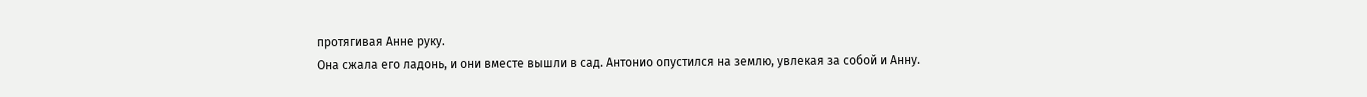протягивая Анне руку.
Она сжала его ладонь, и они вместе вышли в сад. Антонио опустился на землю, увлекая за собой и Анну.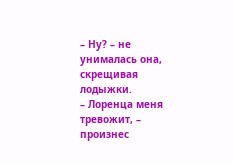– Ну? – не унималась она, скрещивая лодыжки.
– Лоренца меня тревожит, – произнес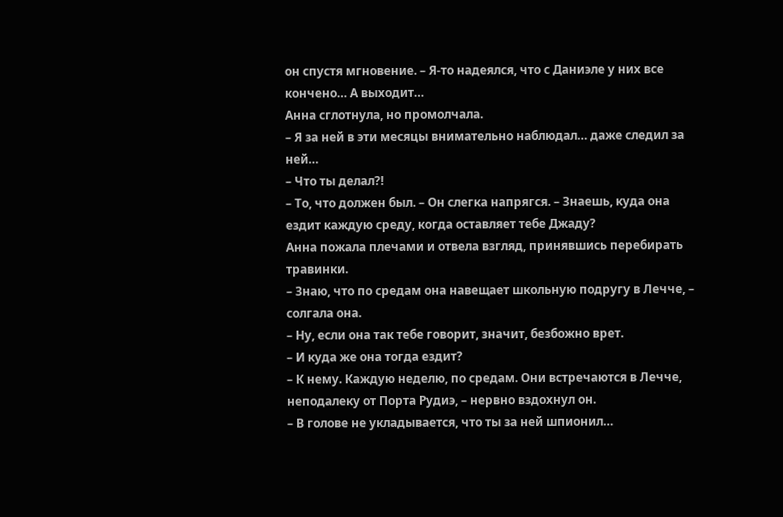он спустя мгновение. – Я-то надеялся, что с Даниэле у них все кончено… А выходит…
Анна сглотнула, но промолчала.
– Я за ней в эти месяцы внимательно наблюдал… даже следил за ней…
– Что ты делал?!
– То, что должен был. – Он слегка напрягся. – Знаешь, куда она ездит каждую среду, когда оставляет тебе Джаду?
Анна пожала плечами и отвела взгляд, принявшись перебирать травинки.
– Знаю, что по средам она навещает школьную подругу в Лечче, – солгала она.
– Ну, если она так тебе говорит, значит, безбожно врет.
– И куда же она тогда ездит?
– К нему. Каждую неделю, по средам. Они встречаются в Лечче, неподалеку от Порта Рудиэ, – нервно вздохнул он.
– В голове не укладывается, что ты за ней шпионил…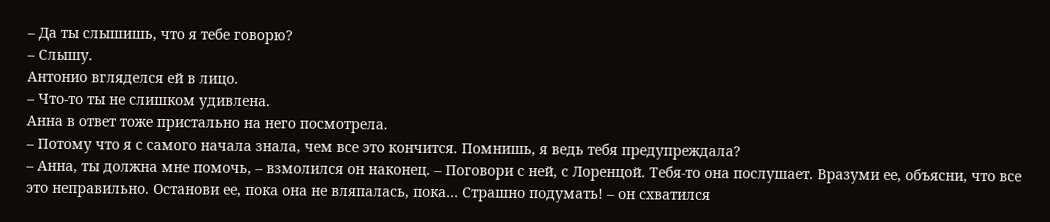– Да ты слышишь, что я тебе говорю?
– Слышу.
Антонио вгляделся ей в лицо.
– Что-то ты не слишком удивлена.
Анна в ответ тоже пристально на него посмотрела.
– Потому что я с самого начала знала, чем все это кончится. Помнишь, я ведь тебя предупреждала?
– Анна, ты должна мне помочь, – взмолился он наконец. – Поговори с ней, с Лоренцой. Тебя-то она послушает. Вразуми ее, объясни, что все это неправильно. Останови ее, пока она не вляпалась, пока… Страшно подумать! – он схватился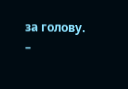за голову.
–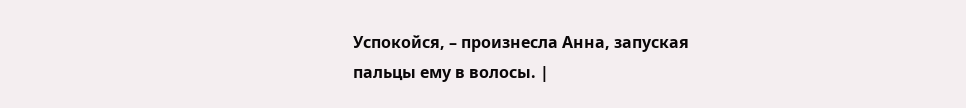Успокойся, – произнесла Анна, запуская пальцы ему в волосы. |